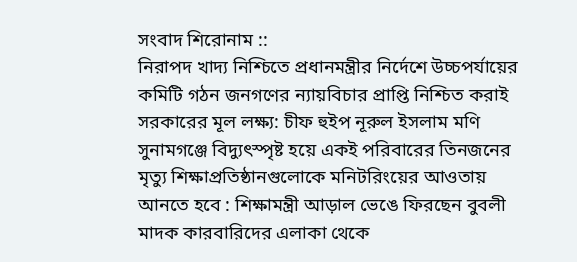সংবাদ শিরোনাম ::
নিরাপদ খাদ্য নিশ্চিতে প্রধানমন্ত্রীর নির্দেশে উচ্চপর্যায়ের কমিটি গঠন জনগণের ন্যায়বিচার প্রাপ্তি নিশ্চিত করাই সরকারের মূল লক্ষ্য: চীফ হুইপ নূরুল ইসলাম মণি সুনামগঞ্জে বিদ্যুৎস্পৃষ্ট হয়ে একই পরিবারের তিনজনের মৃত্যু শিক্ষাপ্রতিষ্ঠানগুলোকে মনিটরিংয়ের আওতায় আনতে হবে : শিক্ষামন্ত্রী আড়াল ভেঙে ফিরছেন বুবলী মাদক কারবারিদের এলাকা থেকে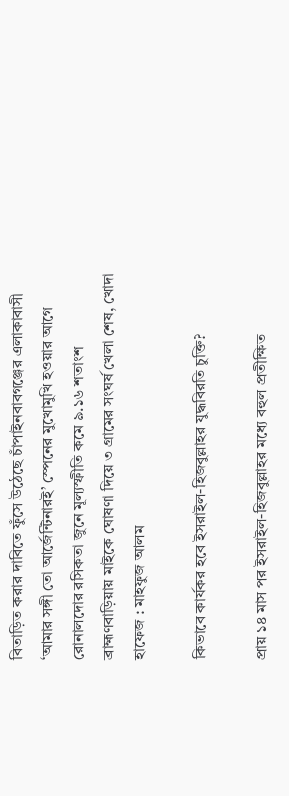বিতাড়িত করার দাবিতে ফুঁসে উঠেছে চাঁপাইনবাবগঞ্জের এলাকাবাসী ‘আমার সঙ্গী তো আর্জেন্টিনারই’ স্পেনের মুখোমুখি হওয়ার আগে রোনালদোর রসিকতা জুনে মূল্যস্ফীতি কমে ৯.১৬ শতাংশ ব্রাহ্মণবাড়িয়ায় মাইকে ঘোষণা দিয়ে ৩ গ্রামের সংঘর্ষ খেলা শেষ, খোদা হাফেজ : মাহফুজ আলম

কিভাবে কার্যকর হবে ইসরাইল-হিজবুল্লাহর যুদ্ধবিরতি চুক্তি?

প্রায় ১৪ মাস পর ইসরাইল-হিজবুল্লাহর মধ্যে বহুল প্রতীক্ষিত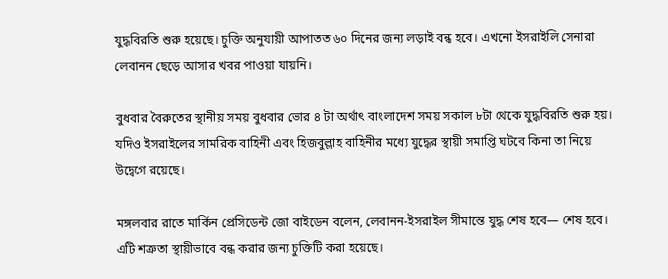যুদ্ধবিরতি শুরু হয়েছে। চুক্তি অনুযায়ী আপাতত ৬০ দিনের জন্য লড়াই বন্ধ হবে। এখনো ইসরাইলি সেনারা লেবানন ছেড়ে আসার খবর পাওয়া যায়নি।

বুধবার বৈরুতের স্থানীয় সময় বুধবার ভোর ৪ টা অর্থাৎ বাংলাদেশ সময় সকাল ৮টা থেকে যুদ্ধবিরতি শুরু হয়। যদিও ইসরাইলের সামরিক বাহিনী এবং হিজবুল্লাহ বাহিনীর মধ্যে যুদ্ধের স্থায়ী সমাপ্তি ঘটবে কিনা তা নিয়ে উদ্বেগে রয়েছে।

মঙ্গলবার রাতে মার্কিন প্রেসিডেন্ট জো বাইডেন বলেন, লেবানন-ইসরাইল সীমান্তে যুদ্ধ শেষ হবে— শেষ হবে। এটি শত্রুতা স্থায়ীভাবে বন্ধ করার জন্য চুক্তিটি করা হয়েছে।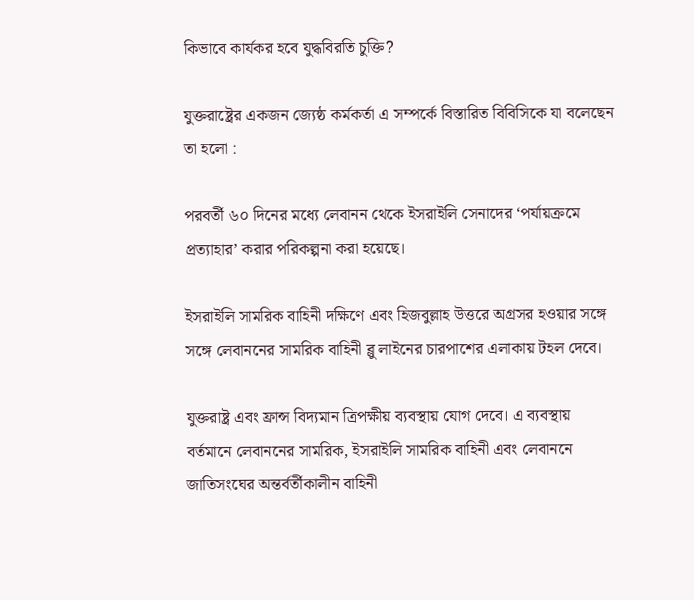কিভাবে কার্যকর হবে যুদ্ধবিরতি চুক্তি?

যুক্তরাষ্ট্রের একজন জ্যেষ্ঠ কর্মকর্তা এ সম্পর্কে বিস্তারিত বিবিসিকে যা বলেছেন তা হলো :

পরবর্তী ৬০ দিনের মধ্যে লেবানন থেকে ইসরাইলি সেনাদের ‘পর্যায়ক্রমে প্রত্যাহার’ করার পরিকল্পনা করা হয়েছে।

ইসরাইলি সামরিক বাহিনী দক্ষিণে এবং হিজবুল্লাহ উত্তরে অগ্রসর হওয়ার সঙ্গে সঙ্গে লেবাননের সামরিক বাহিনী ব্লু লাইনের চারপাশের এলাকায় টহল দেবে।

যুক্তরাষ্ট্র এবং ফ্রান্স বিদ্যমান ত্রিপক্ষীয় ব্যবস্থায় যোগ দেবে। এ ব্যবস্থায় বর্তমানে লেবাননের সামরিক, ইসরাইলি সামরিক বাহিনী এবং লেবাননে জাতিসংঘের অন্তর্বর্তীকালীন বাহিনী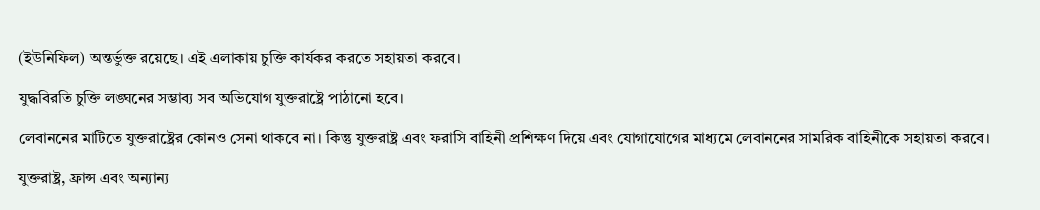(ইউনিফিল) অন্তর্ভুক্ত রয়েছে। এই এলাকায় চুক্তি কার্যকর করতে সহায়তা করবে।

যুদ্ধবিরতি চুক্তি লঙ্ঘনের সম্ভাব্য সব অভিযোগ যুক্তরাষ্ট্রে পাঠানো হবে।

লেবাননের মাটিতে যুক্তরাষ্ট্রের কোনও সেনা থাকবে না। কিন্তু যুক্তরাষ্ট্র এবং ফরাসি বাহিনী প্রশিক্ষণ দিয়ে এবং যোগাযোগের মাধ্যমে লেবাননের সামরিক বাহিনীকে সহায়তা করবে।

যুক্তরাষ্ট্র, ফ্রান্স এবং অন্যান্য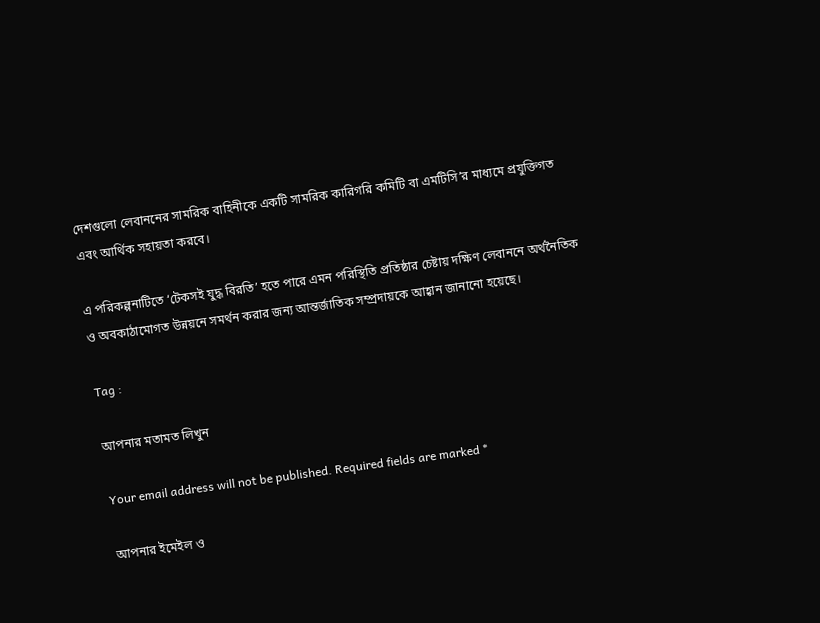দেশগুলো লেবাননের সামরিক বাহিনীকে একটি সামরিক কারিগরি কমিটি বা এমটিসি’র মাধ্যমে প্রযুক্তিগত এবং আর্থিক সহায়তা করবে।

এ পরিকল্পনাটিতে ‘টেকসই যুদ্ধ বিরতি’ হতে পারে এমন পরিস্থিতি প্রতিষ্ঠার চেষ্টায় দক্ষিণ লেবাননে অর্থনৈতিক ও অবকাঠামোগত উন্নয়নে সমর্থন করার জন্য আন্তর্জাতিক সম্প্রদায়কে আহ্বান জানানো হয়েছে।

Tag :

আপনার মতামত লিখুন

Your email address will not be published. Required fields are marked *

আপনার ইমেইল ও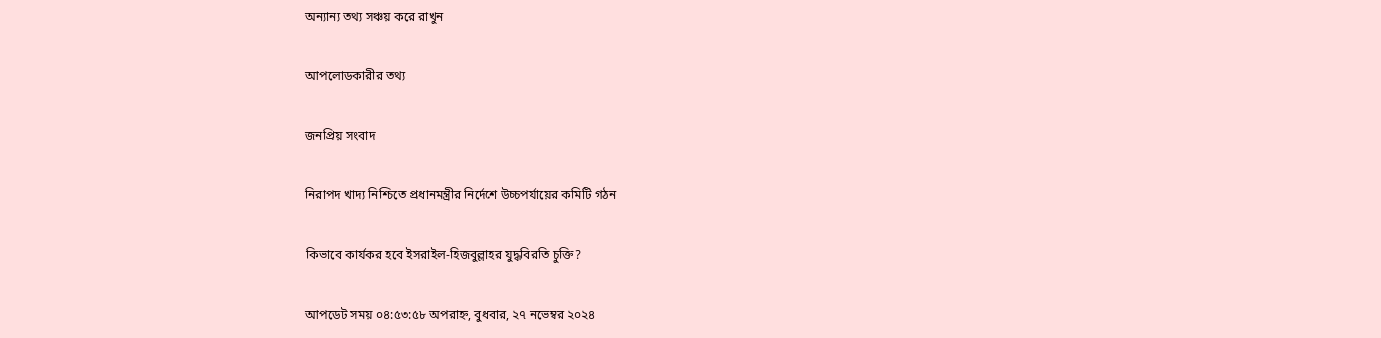অন্যান্য তথ্য সঞ্চয় করে রাখুন

আপলোডকারীর তথ্য

জনপ্রিয় সংবাদ

নিরাপদ খাদ্য নিশ্চিতে প্রধানমন্ত্রীর নির্দেশে উচ্চপর্যায়ের কমিটি গঠন

কিভাবে কার্যকর হবে ইসরাইল-হিজবুল্লাহর যুদ্ধবিরতি চুক্তি?

আপডেট সময় ০৪:৫৩:৫৮ অপরাহ্ন, বুধবার, ২৭ নভেম্বর ২০২৪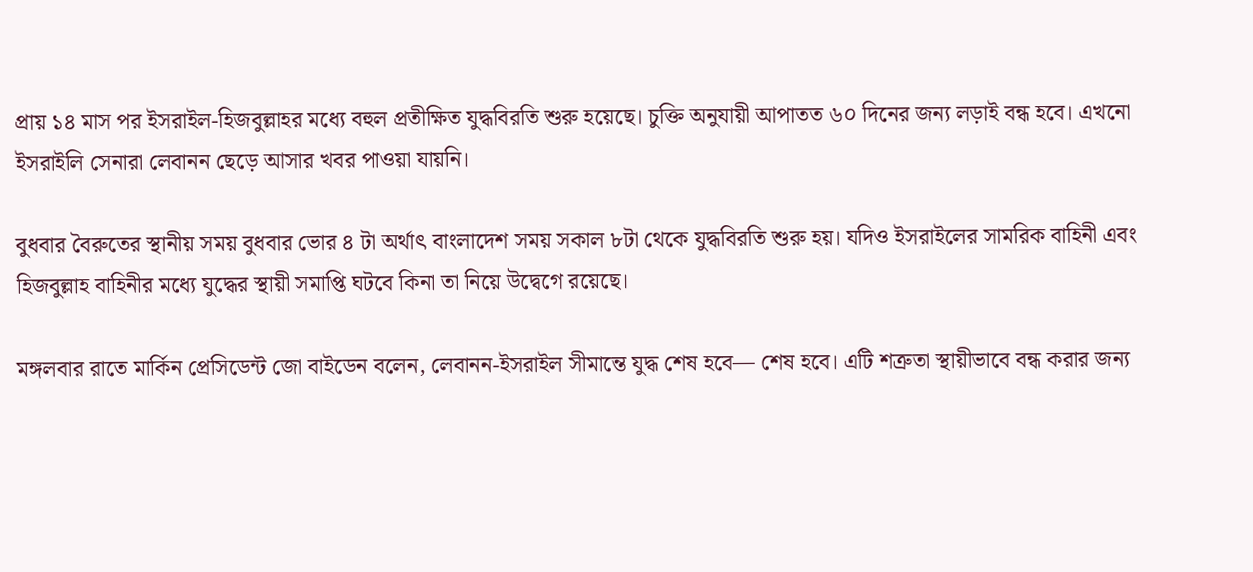প্রায় ১৪ মাস পর ইসরাইল-হিজবুল্লাহর মধ্যে বহুল প্রতীক্ষিত যুদ্ধবিরতি শুরু হয়েছে। চুক্তি অনুযায়ী আপাতত ৬০ দিনের জন্য লড়াই বন্ধ হবে। এখনো ইসরাইলি সেনারা লেবানন ছেড়ে আসার খবর পাওয়া যায়নি।

বুধবার বৈরুতের স্থানীয় সময় বুধবার ভোর ৪ টা অর্থাৎ বাংলাদেশ সময় সকাল ৮টা থেকে যুদ্ধবিরতি শুরু হয়। যদিও ইসরাইলের সামরিক বাহিনী এবং হিজবুল্লাহ বাহিনীর মধ্যে যুদ্ধের স্থায়ী সমাপ্তি ঘটবে কিনা তা নিয়ে উদ্বেগে রয়েছে।

মঙ্গলবার রাতে মার্কিন প্রেসিডেন্ট জো বাইডেন বলেন, লেবানন-ইসরাইল সীমান্তে যুদ্ধ শেষ হবে— শেষ হবে। এটি শত্রুতা স্থায়ীভাবে বন্ধ করার জন্য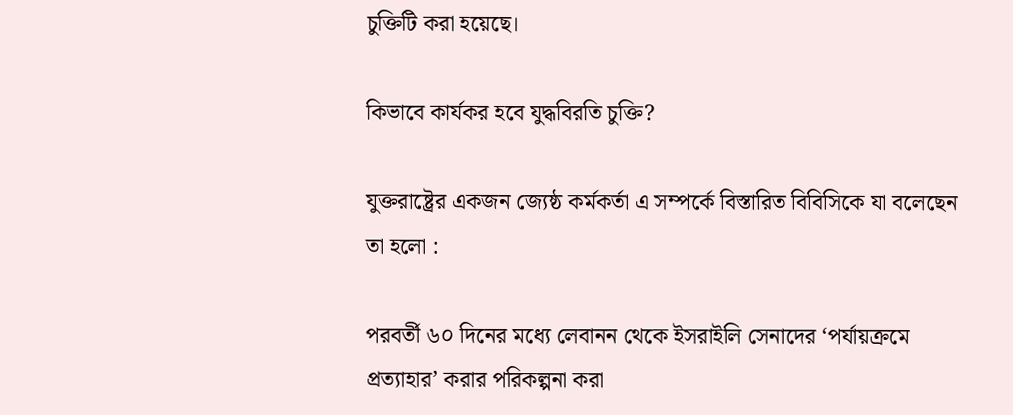চুক্তিটি করা হয়েছে।

কিভাবে কার্যকর হবে যুদ্ধবিরতি চুক্তি?

যুক্তরাষ্ট্রের একজন জ্যেষ্ঠ কর্মকর্তা এ সম্পর্কে বিস্তারিত বিবিসিকে যা বলেছেন তা হলো :

পরবর্তী ৬০ দিনের মধ্যে লেবানন থেকে ইসরাইলি সেনাদের ‘পর্যায়ক্রমে প্রত্যাহার’ করার পরিকল্পনা করা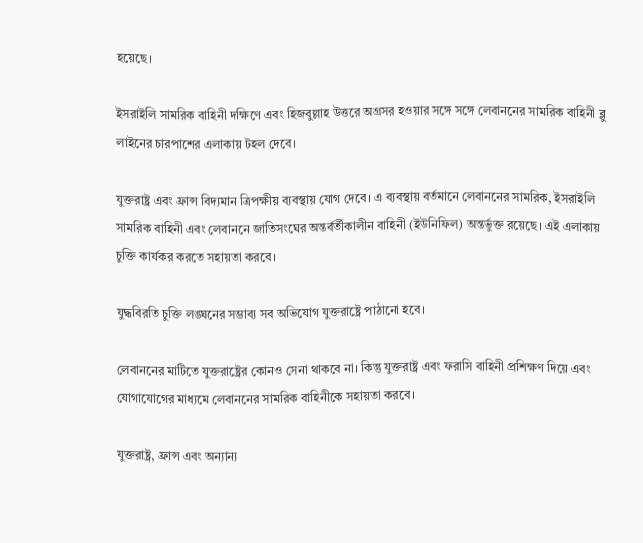হয়েছে।

ইসরাইলি সামরিক বাহিনী দক্ষিণে এবং হিজবুল্লাহ উত্তরে অগ্রসর হওয়ার সঙ্গে সঙ্গে লেবাননের সামরিক বাহিনী ব্লু লাইনের চারপাশের এলাকায় টহল দেবে।

যুক্তরাষ্ট্র এবং ফ্রান্স বিদ্যমান ত্রিপক্ষীয় ব্যবস্থায় যোগ দেবে। এ ব্যবস্থায় বর্তমানে লেবাননের সামরিক, ইসরাইলি সামরিক বাহিনী এবং লেবাননে জাতিসংঘের অন্তর্বর্তীকালীন বাহিনী (ইউনিফিল) অন্তর্ভুক্ত রয়েছে। এই এলাকায় চুক্তি কার্যকর করতে সহায়তা করবে।

যুদ্ধবিরতি চুক্তি লঙ্ঘনের সম্ভাব্য সব অভিযোগ যুক্তরাষ্ট্রে পাঠানো হবে।

লেবাননের মাটিতে যুক্তরাষ্ট্রের কোনও সেনা থাকবে না। কিন্তু যুক্তরাষ্ট্র এবং ফরাসি বাহিনী প্রশিক্ষণ দিয়ে এবং যোগাযোগের মাধ্যমে লেবাননের সামরিক বাহিনীকে সহায়তা করবে।

যুক্তরাষ্ট্র, ফ্রান্স এবং অন্যান্য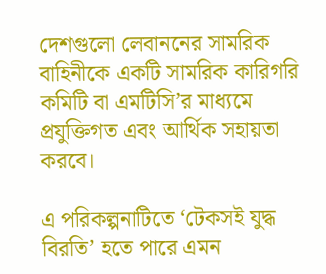দেশগুলো লেবাননের সামরিক বাহিনীকে একটি সামরিক কারিগরি কমিটি বা এমটিসি’র মাধ্যমে প্রযুক্তিগত এবং আর্থিক সহায়তা করবে।

এ পরিকল্পনাটিতে ‘টেকসই যুদ্ধ বিরতি’ হতে পারে এমন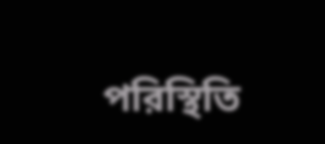পরিস্থিতি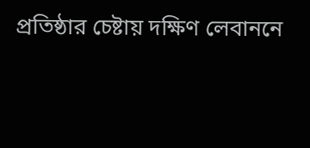প্রতিষ্ঠার চেষ্টায় দক্ষিণ লেবাননে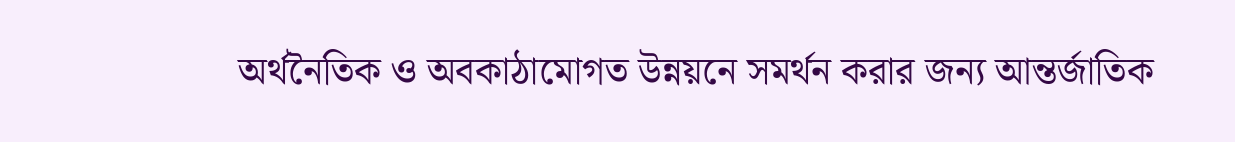অর্থনৈতিক ও অবকাঠামোগত উন্নয়নে সমর্থন করার জন্য আন্তর্জাতিক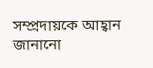সম্প্রদায়কে আহ্বান জানানো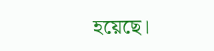হয়েছে।